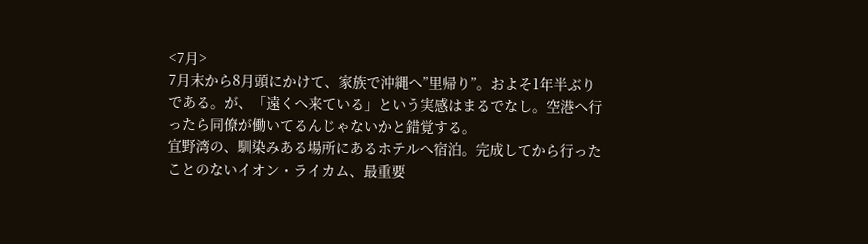<7月>
7月末から8月頭にかけて、家族で沖縄へ”里帰り”。およそ1年半ぶりである。が、「遠くへ来ている」という実感はまるでなし。空港へ行ったら同僚が働いてるんじゃないかと錯覚する。
宜野湾の、馴染みある場所にあるホテルへ宿泊。完成してから行ったことのないイオン・ライカム、最重要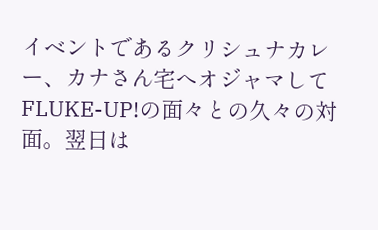イベントであるクリシュナカレー、カナさん宅へオジャマしてFLUKE-UP!の面々との久々の対面。翌日は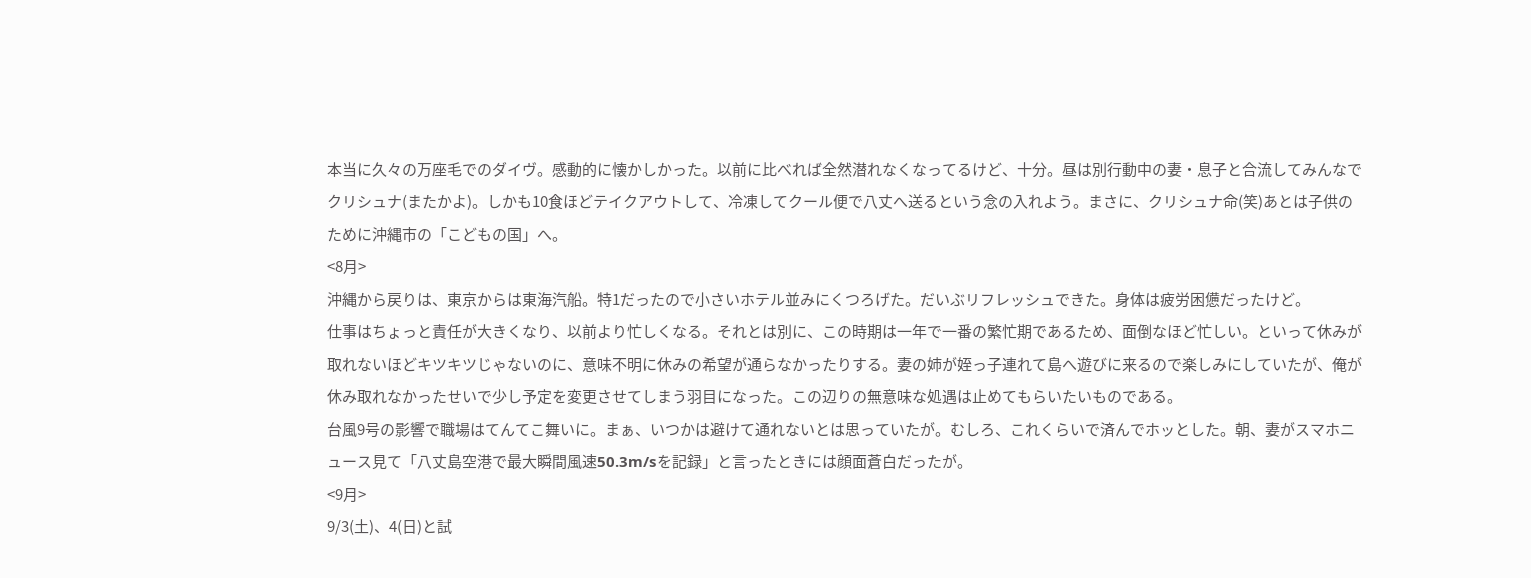本当に久々の万座毛でのダイヴ。感動的に懐かしかった。以前に比べれば全然潜れなくなってるけど、十分。昼は別行動中の妻・息子と合流してみんなでクリシュナ(またかよ)。しかも10食ほどテイクアウトして、冷凍してクール便で八丈へ送るという念の入れよう。まさに、クリシュナ命(笑)あとは子供のために沖縄市の「こどもの国」へ。
<8月>
沖縄から戻りは、東京からは東海汽船。特1だったので小さいホテル並みにくつろげた。だいぶリフレッシュできた。身体は疲労困憊だったけど。
仕事はちょっと責任が大きくなり、以前より忙しくなる。それとは別に、この時期は一年で一番の繁忙期であるため、面倒なほど忙しい。といって休みが取れないほどキツキツじゃないのに、意味不明に休みの希望が通らなかったりする。妻の姉が姪っ子連れて島へ遊びに来るので楽しみにしていたが、俺が休み取れなかったせいで少し予定を変更させてしまう羽目になった。この辺りの無意味な処遇は止めてもらいたいものである。
台風9号の影響で職場はてんてこ舞いに。まぁ、いつかは避けて通れないとは思っていたが。むしろ、これくらいで済んでホッとした。朝、妻がスマホニュース見て「八丈島空港で最大瞬間風速50.3m/sを記録」と言ったときには顔面蒼白だったが。
<9月>
9/3(土)、4(日)と試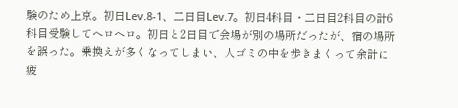験のため上京。初日Lev.8-1、二日目Lev.7。初日4科目・二日目2科目の計6科目受験してヘロヘロ。初日と2日目で会場が別の場所だったが、宿の場所を誤った。乗換えが多くなってしまい、人ゴミの中を歩きまくって余計に疲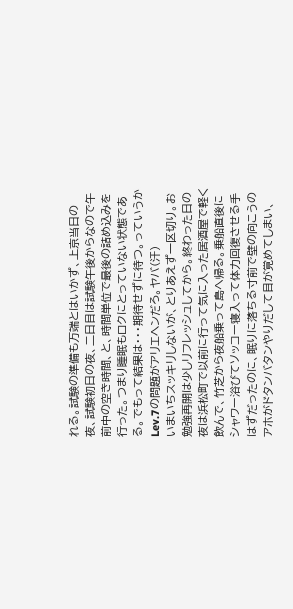れる。試験の準備も万端とはいかず、上京当日の夜、試験初日の夜、二日目は試験午後からなので午前中の空き時間、と、時間単位で最後の詰め込みを行った。つまり睡眠もロクにとっていない状態である。でもって結果は・・・期待せずに待つ。っていうかLev.7の問題がアリエヘンだろ。ヤバ(汗)
いまいちスッキリしないが、とりあえず一区切り。お勉強再開は少しリフレッシュしてから。終わった日の夜は浜松町で以前に行って気に入った居酒屋で軽く飲んで、竹芝から夜船乗って島へ帰る。乗船直後にシャワー浴びてソッコー寝入って体力回復させる手はずだったのに、眠りに落ちる寸前で壁の向こうのアホがドタンバタンやりだして目が覚めてしまい、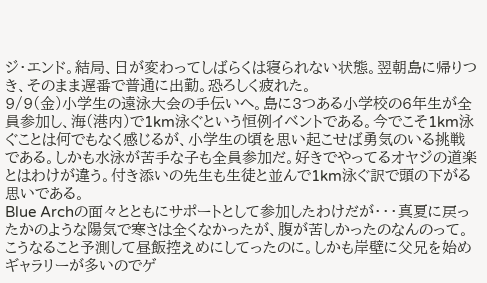ジ・エンド。結局、日が変わってしばらくは寝られない状態。翌朝島に帰りつき、そのまま遅番で普通に出勤。恐ろしく疲れた。
9/9(金)小学生の遠泳大会の手伝いへ。島に3つある小学校の6年生が全員参加し、海(港内)で1km泳ぐという恒例イベントである。今でこそ1km泳ぐことは何でもなく感じるが、小学生の頃を思い起こせば勇気のいる挑戦である。しかも水泳が苦手な子も全員参加だ。好きでやってるオヤジの道楽とはわけが違う。付き添いの先生も生徒と並んで1km泳ぐ訳で頭の下がる思いである。
Blue Archの面々とともにサポートとして参加したわけだが・・・真夏に戻ったかのような陽気で寒さは全くなかったが、腹が苦しかったのなんのって。こうなること予測して昼飯控えめにしてったのに。しかも岸壁に父兄を始めギャラリーが多いのでゲ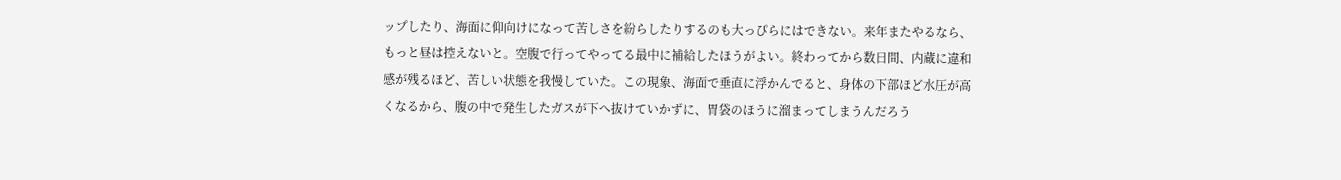ップしたり、海面に仰向けになって苦しさを紛らしたりするのも大っぴらにはできない。来年またやるなら、もっと昼は控えないと。空腹で行ってやってる最中に補給したほうがよい。終わってから数日間、内蔵に違和感が残るほど、苦しい状態を我慢していた。この現象、海面で垂直に浮かんでると、身体の下部ほど水圧が高くなるから、腹の中で発生したガスが下へ抜けていかずに、胃袋のほうに溜まってしまうんだろう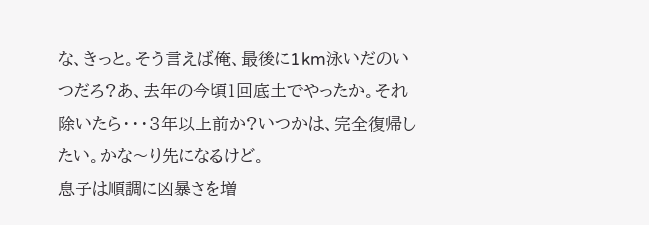な、きっと。そう言えば俺、最後に1km泳いだのいつだろ?あ、去年の今頃1回底土でやったか。それ除いたら・・・3年以上前か?いつかは、完全復帰したい。かな〜り先になるけど。
息子は順調に凶暴さを増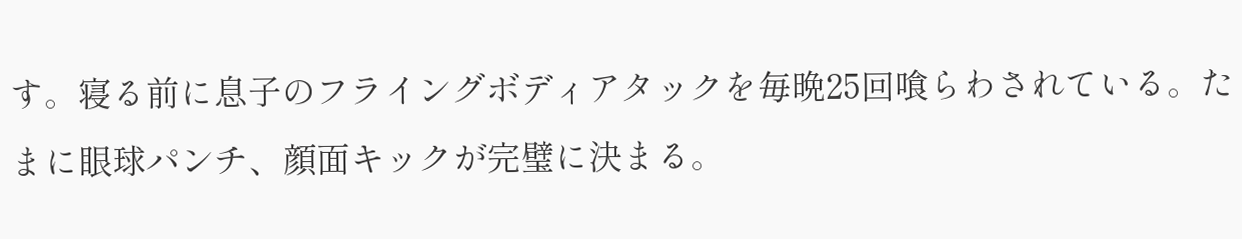す。寝る前に息子のフライングボディアタックを毎晩25回喰らわされている。たまに眼球パンチ、顔面キックが完璧に決まる。